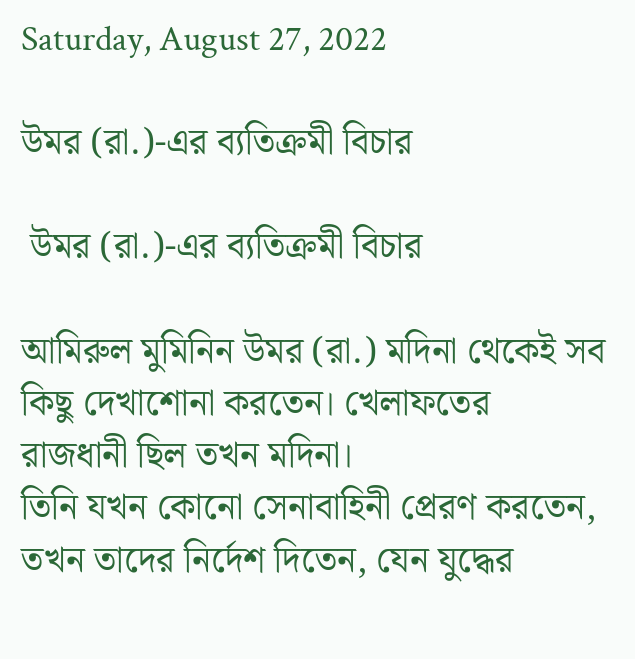Saturday, August 27, 2022

উমর (রা.)-এর ব্যতিক্রমী বিচার

 উমর (রা.)-এর ব্যতিক্রমী বিচার

আমিরুল মুমিনিন উমর (রা.) মদিনা থেকেই সব কিছু দেখাশোনা করতেন। খেলাফতের রাজধানী ছিল তখন মদিনা।
তিনি যখন কোনো সেনাবাহিনী প্রেরণ করতেন, তখন তাদের নির্দেশ দিতেন, যেন যুদ্ধের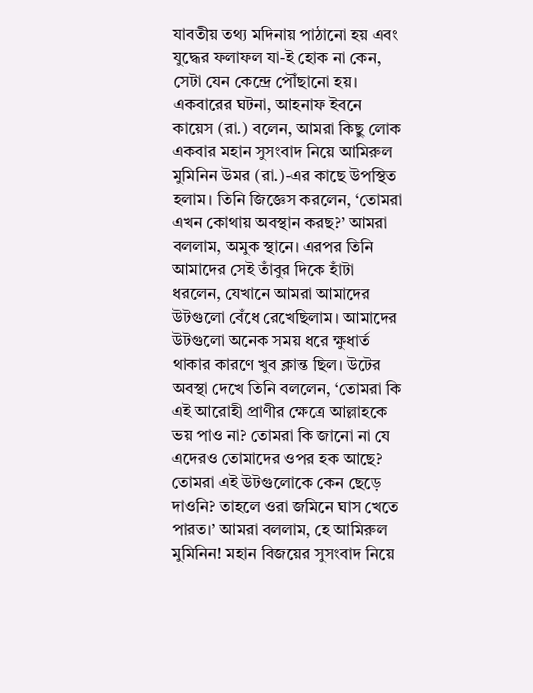যাবতীয় তথ্য মদিনায় পাঠানো হয় এবং যুদ্ধের ফলাফল যা-ই হোক না কেন, সেটা যেন কেন্দ্রে পৌঁছানো হয়।
একবারের ঘটনা, আহনাফ ইবনে কায়েস (রা.) বলেন, আমরা কিছু লোক একবার মহান সুসংবাদ নিয়ে আমিরুল মুমিনিন উমর (রা.)-এর কাছে উপস্থিত হলাম। তিনি জিজ্ঞেস করলেন, ‘তোমরা এখন কোথায় অবস্থান করছ?’ আমরা বললাম, অমুক স্থানে। এরপর তিনি আমাদের সেই তাঁবুর দিকে হাঁটা ধরলেন, যেখানে আমরা আমাদের উটগুলো বেঁধে রেখেছিলাম। আমাদের উটগুলো অনেক সময় ধরে ক্ষুধার্ত থাকার কারণে খুব ক্লান্ত ছিল। উটের অবস্থা দেখে তিনি বললেন, ‘তোমরা কি এই আরোহী প্রাণীর ক্ষেত্রে আল্লাহকে ভয় পাও না? তোমরা কি জানো না যে এদেরও তোমাদের ওপর হক আছে? তোমরা এই উটগুলোকে কেন ছেড়ে দাওনি? তাহলে ওরা জমিনে ঘাস খেতে পারত।’ আমরা বললাম, হে আমিরুল মুমিনিন! মহান বিজয়ের সুসংবাদ নিয়ে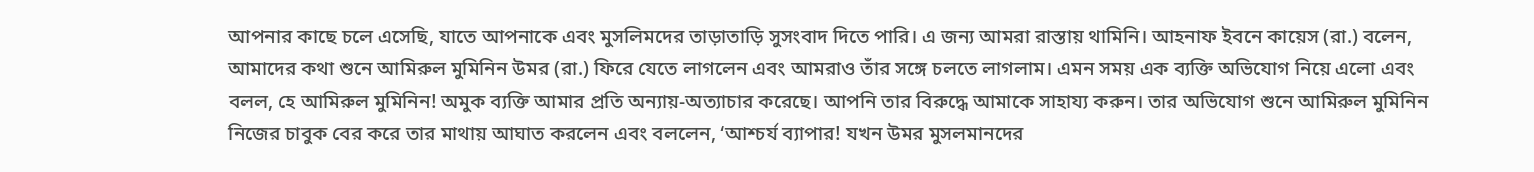আপনার কাছে চলে এসেছি, যাতে আপনাকে এবং মুসলিমদের তাড়াতাড়ি সুসংবাদ দিতে পারি। এ জন্য আমরা রাস্তায় থামিনি। আহনাফ ইবনে কায়েস (রা.) বলেন, আমাদের কথা শুনে আমিরুল মুমিনিন উমর (রা.) ফিরে যেতে লাগলেন এবং আমরাও তাঁর সঙ্গে চলতে লাগলাম। এমন সময় এক ব্যক্তি অভিযোগ নিয়ে এলো এবং বলল, হে আমিরুল মুমিনিন! অমুক ব্যক্তি আমার প্রতি অন্যায়-অত্যাচার করেছে। আপনি তার বিরুদ্ধে আমাকে সাহায্য করুন। তার অভিযোগ শুনে আমিরুল মুমিনিন নিজের চাবুক বের করে তার মাথায় আঘাত করলেন এবং বললেন, ‘আশ্চর্য ব্যাপার! যখন উমর মুসলমানদের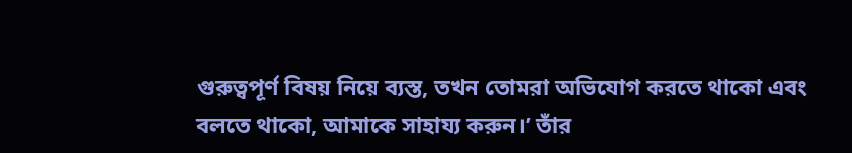গুরুত্বপূর্ণ বিষয় নিয়ে ব্যস্ত, তখন তোমরা অভিযোগ করতে থাকো এবং বলতে থাকো, আমাকে সাহায্য করুন।’ তাঁর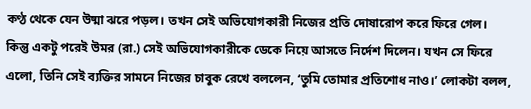কণ্ঠ থেকে যেন উষ্মা ঝরে পড়ল। তখন সেই অভিযোগকারী নিজের প্রতি দোষারোপ করে ফিরে গেল। কিন্তু একটু পরেই উমর (রা.) সেই অভিযোগকারীকে ডেকে নিয়ে আসতে নির্দেশ দিলেন। যখন সে ফিরে এলো, তিনি সেই ব্যক্তির সামনে নিজের চাবুক রেখে বললেন, ‘তুমি তোমার প্রতিশোধ নাও।’ লোকটা বলল,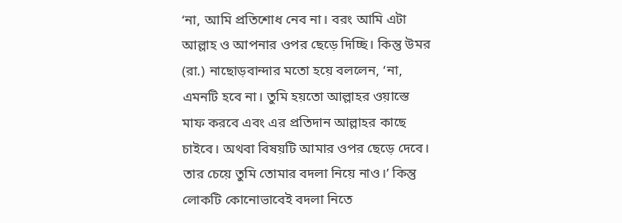‘না, আমি প্রতিশোধ নেব না। বরং আমি এটা আল্লাহ ও আপনার ওপর ছেড়ে দিচ্ছি। কিন্তু উমর (রা.) নাছোড়বান্দার মতো হয়ে বললেন, ‘না, এমনটি হবে না। তুমি হয়তো আল্লাহর ওয়াস্তে মাফ করবে এবং এর প্রতিদান আল্লাহর কাছে চাইবে। অথবা বিষয়টি আমার ওপর ছেড়ে দেবে। তার চেয়ে তুমি তোমার বদলা নিয়ে নাও।’ কিন্তু লোকটি কোনোভাবেই বদলা নিতে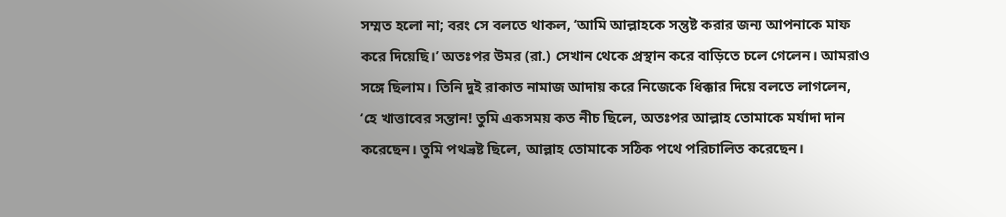সম্মত হলো না; বরং সে বলতে থাকল, ‘আমি আল্লাহকে সন্তুষ্ট করার জন্য আপনাকে মাফ করে দিয়েছি।’ অতঃপর উমর (রা.) সেখান থেকে প্রস্থান করে বাড়িতে চলে গেলেন। আমরাও সঙ্গে ছিলাম। তিনি দুই রাকাত নামাজ আদায় করে নিজেকে ধিক্কার দিয়ে বলতে লাগলেন, ‘হে খাত্তাবের সন্তান! তুমি একসময় কত নীচ ছিলে, অতঃপর আল্লাহ তোমাকে মর্যাদা দান করেছেন। তুমি পথভ্রষ্ট ছিলে, আল্লাহ তোমাকে সঠিক পথে পরিচালিত করেছেন।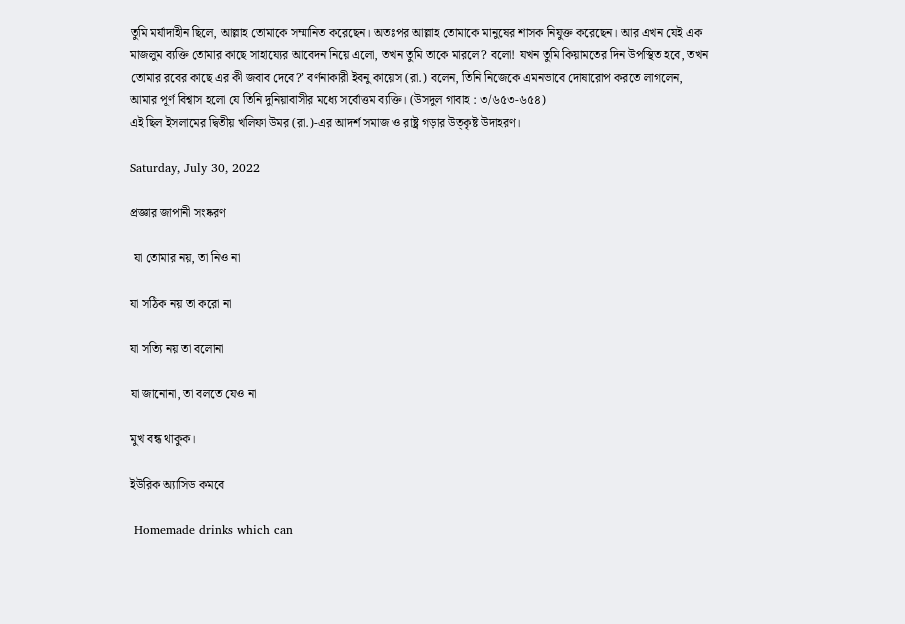তুমি মর্যাদাহীন ছিলে, আল্লাহ তোমাকে সম্মানিত করেছেন। অতঃপর আল্লাহ তোমাকে মানুষের শাসক নিযুক্ত করেছেন। আর এখন যেই এক মাজলুম ব্যক্তি তোমার কাছে সাহায্যের আবেদন নিয়ে এলো, তখন তুমি তাকে মারলে? বলো! যখন তুমি কিয়ামতের দিন উপস্থিত হবে, তখন তোমার রবের কাছে এর কী জবাব দেবে?’ বর্ণনাকারী ইবনু কায়েস (রা.) বলেন, তিনি নিজেকে এমনভাবে দোষারোপ করতে লাগলেন, আমার পূর্ণ বিশ্বাস হলো যে তিনি দুনিয়াবাসীর মধ্যে সর্বোত্তম ব্যক্তি। (উসদুল গাবাহ : ৩/৬৫৩-৬৫৪)
এই ছিল ইসলামের দ্বিতীয় খলিফা উমর (রা.)-এর আদর্শ সমাজ ও রাষ্ট্র গড়ার উত্কৃষ্ট উদাহরণ।

Saturday, July 30, 2022

প্রজ্ঞার জাপানী সংষ্করণ

 যা তোমার নয়, তা নিও না

যা সঠিক নয় তা করো না

যা সত্যি নয় তা বলোনা

যা জানোনা, তা বলতে যেও না

মুখ বন্ধ থাকুক।

ইউরিক অ্যাসিড কমবে

 Homemade drinks which can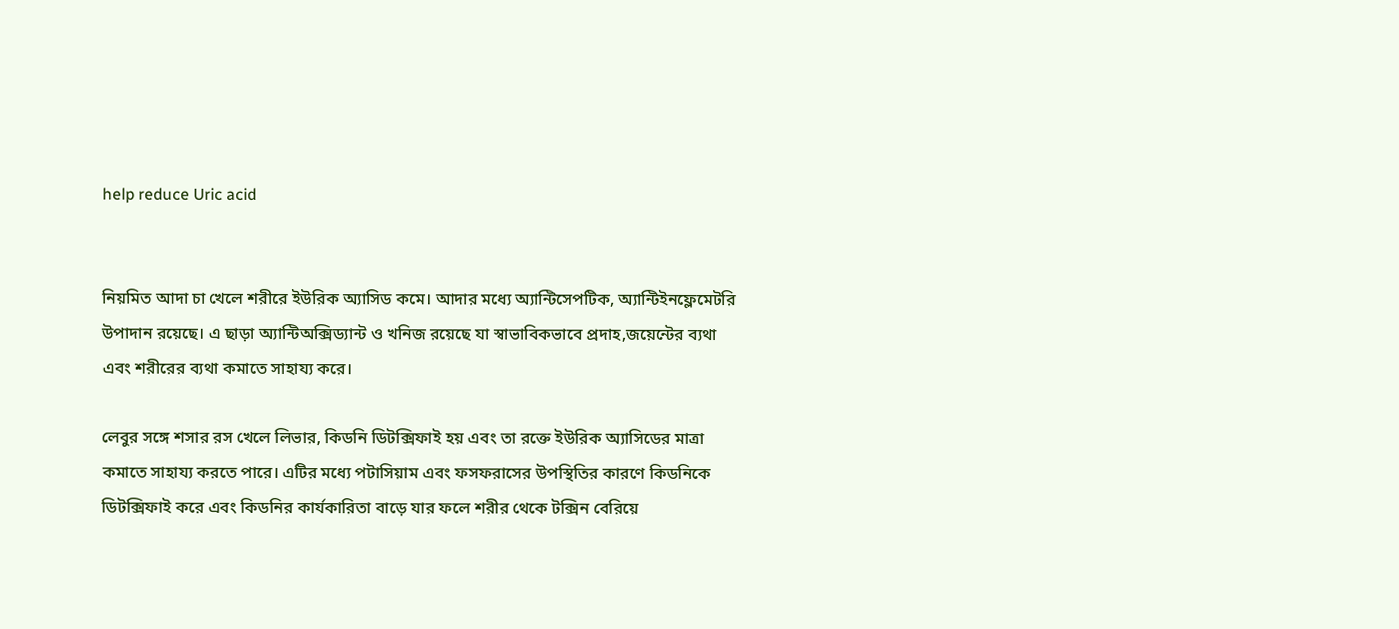help reduce Uric acid


নিয়মিত আদা চা খেলে শরীরে ইউরিক অ্যাসিড কমে। আদার মধ্যে অ্যান্টিসেপটিক, অ্যান্টিইনফ্লেমেটরি উপাদান রয়েছে। এ ছাড়া অ্যান্টিঅক্সিড্যান্ট ও খনিজ রয়েছে যা স্বাভাবিকভাবে প্রদাহ,জয়েন্টের ব্যথা এবং শরীরের ব্যথা কমাতে সাহায্য করে।

লেবুর সঙ্গে শসার রস খেলে লিভার, কিডনি ডিটক্সিফাই হয় এবং তা রক্তে ইউরিক অ্যাসিডের মাত্রা কমাতে সাহায্য করতে পারে। এটির মধ্যে পটাসিয়াম এবং ফসফরাসের উপস্থিতির কারণে কিডনিকে ডিটক্সিফাই করে এবং কিডনির কার্যকারিতা বাড়ে যার ফলে শরীর থেকে টক্সিন বেরিয়ে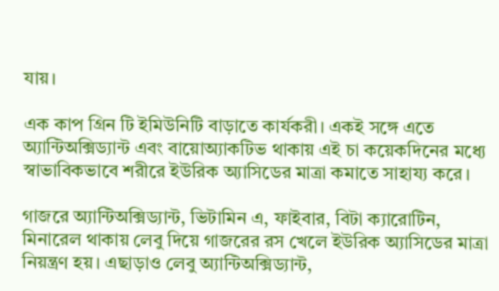যায়।

এক কাপ গ্রিন টি ইমিউনিটি বাড়াতে কার্যকরী। একই সঙ্গে এতে অ্যান্টিঅক্সিড্যান্ট এবং বায়োঅ্যাকটিভ থাকায় এই চা কয়েকদিনের মধ্যে স্বাভাবিকভাবে শরীরে ইউরিক অ্যাসিডের মাত্রা কমাতে সাহায্য করে।

গাজরে অ্যান্টিঅক্সিড্যান্ট, ভিটামিন এ, ফাইবার, বিটা ক্যারোটিন, মিনারেল থাকায় লেবু দিয়ে গাজরের রস খেলে ইউরিক অ্যাসিডের মাত্রা নিয়ন্ত্রণ হয়। এছাড়াও লেবু অ্যান্টিঅক্সিড্যান্ট,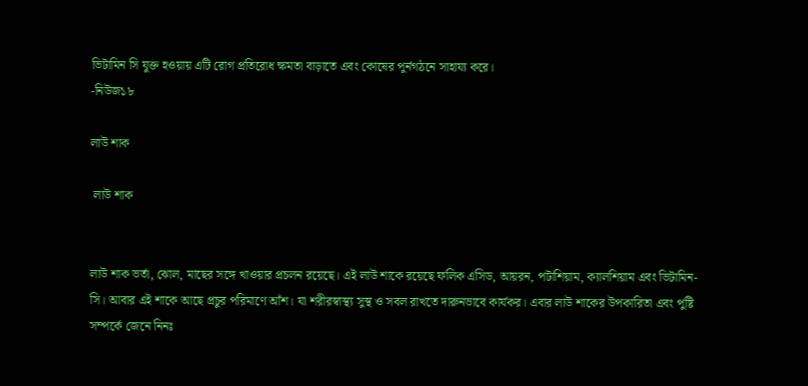ভিটামিন সি যুক্ত হওয়ায় এটি রোগ প্রতিরোধ ক্ষমতা বাড়াতে এবং কোষের পুর্নগঠনে সাহায্য করে।
-নিউজ১৮

লাউ শাক

 লাউ শাক


লাউ শাক ভর্তা, ঝোল, মাছের সঙ্গে খাওয়ার প্রচলন রয়েছে। এই লাউ শাকে রয়েছে ফলিক এসিড, আয়রন, পটাশিয়াম, ক্যালশিয়াম এবং ভিটামিন-সি। আবার এই শাকে আছে প্রচুর পরিমাণে আঁশ। যা শরীরস্বাস্থ্য সুস্থ ও সবল রাখতে দারুনভাবে কার্যকর। এবার লাউ শাকের উপকারিতা এবং পুষ্টি সম্পর্কে জেনে নিনঃ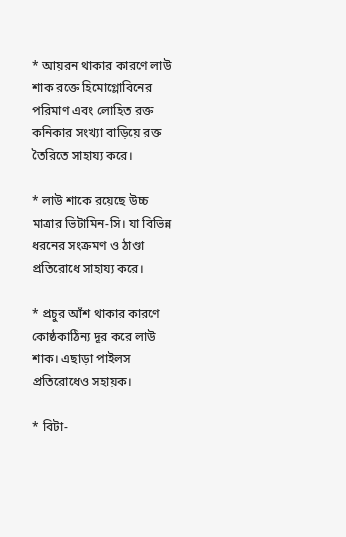* আয়রন থাকার কারণে লাউ শাক রক্তে হিমোগ্লোবিনের পরিমাণ এবং লোহিত রক্ত কনিকার সংখ্যা বাড়িয়ে রক্ত তৈরিতে সাহায্য করে।

* লাউ শাকে রয়েছে উচ্চ মাত্রার ভিটামিন-সি। যা বিভিন্ন ধরনের সংক্রমণ ও ঠাণ্ডা প্রতিরোধে সাহায্য করে।

* প্রচুর আঁশ থাকার কারণে কোষ্ঠকাঠিন্য দূর করে লাউ শাক। এছাড়া পাইলস প্রতিরোধেও সহায়ক।

* বিটা-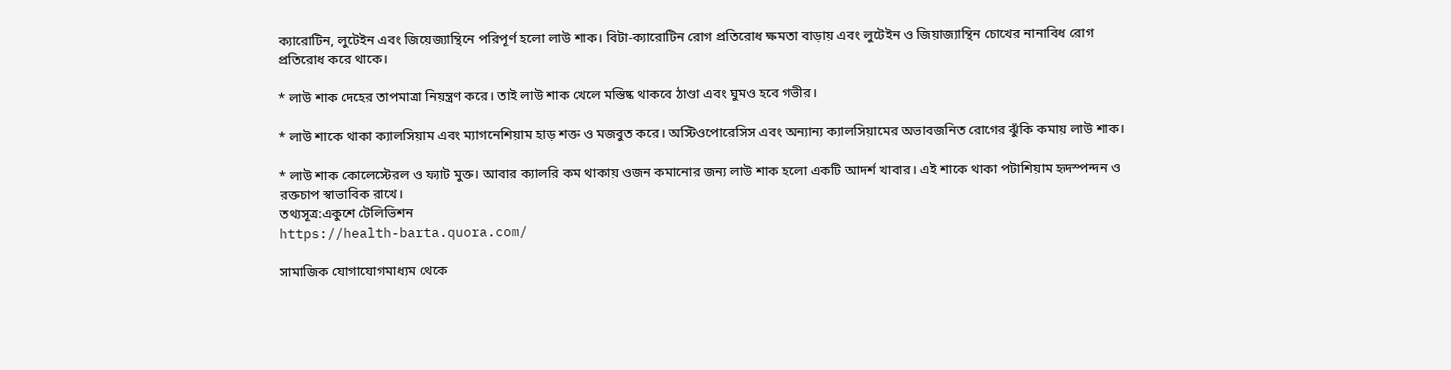ক্যারোটিন, লুটেইন এবং জিয়েজ্যান্থিনে পরিপূর্ণ হলো লাউ শাক। বিটা-ক্যারোটিন রোগ প্রতিরোধ ক্ষমতা বাড়ায় এবং লুটেইন ও জিয়াজ্যান্থিন চোখের নানাবিধ রোগ প্রতিরোধ করে থাকে।

* লাউ শাক দেহের তাপমাত্রা নিয়ন্ত্রণ করে। তাই লাউ শাক খেলে মস্তিষ্ক থাকবে ঠাণ্ডা এবং ঘুমও হবে গভীর।

* লাউ শাকে থাকা ক্যালসিয়াম এবং ম্যাগনেশিয়াম হাড় শক্ত ও মজবুত করে। অস্টিওপোরেসিস এবং অন্যান্য ক্যালসিয়ামের অভাবজনিত রোগের ঝুঁকি কমায় লাউ শাক।

* লাউ শাক কোলেস্টেরল ও ফ্যাট মুক্ত। আবার ক্যালরি কম থাকায় ওজন কমানোর জন্য লাউ শাক হলো একটি আদর্শ খাবার। এই শাকে থাকা পটাশিয়াম হৃদস্পন্দন ও রক্তচাপ স্বাভাবিক রাখে।
তথ্যসূত্র:একুশে টেলিভিশন
https://health-barta.quora.com/

সামাজিক যোগাযোগমাধ্যম থেকে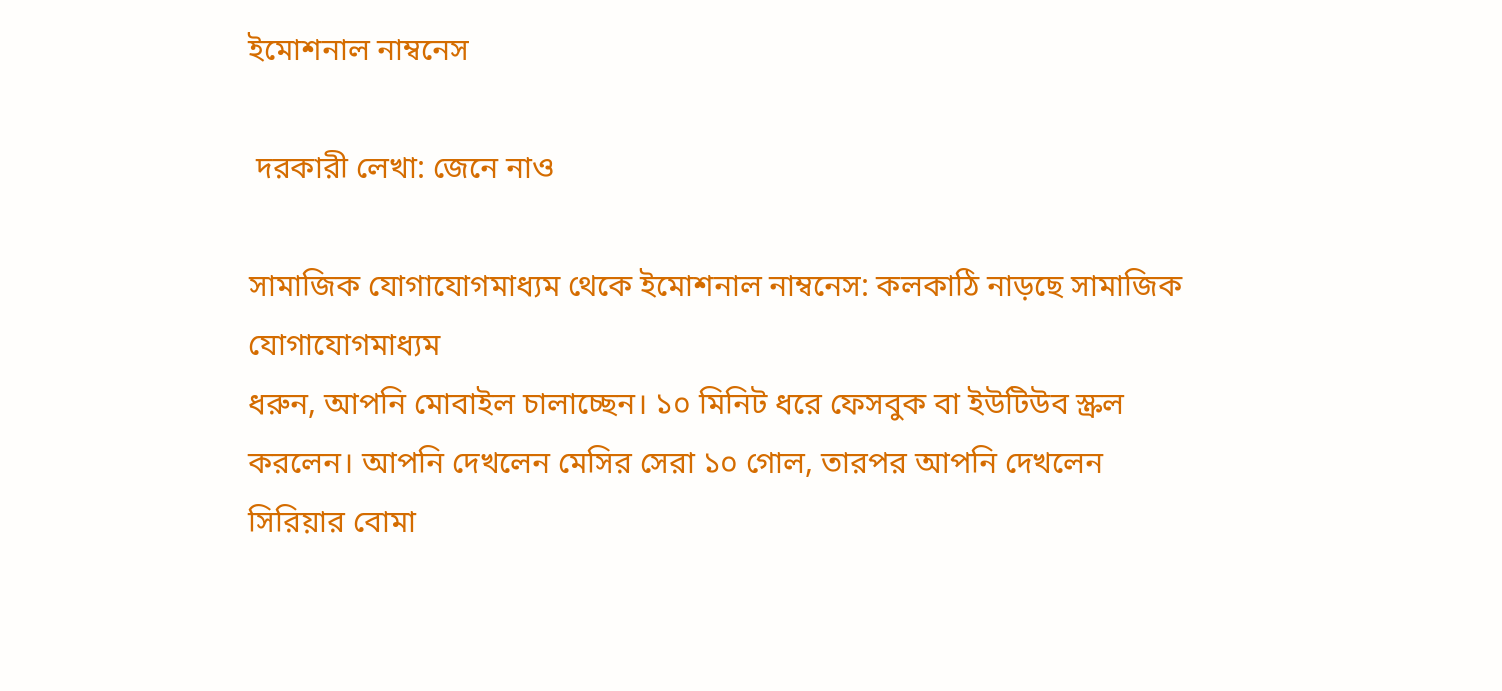ইমোশনাল নাম্বনেস

 দরকারী লেখা: জেনে নাও

সামাজিক যোগাযোগমাধ্যম থেকে ইমোশনাল নাম্বনেস: কলকাঠি নাড়ছে সামাজিক যোগাযোগমাধ্যম
ধরুন, আপনি মোবাইল চালাচ্ছেন। ১০ মিনিট ধরে ফেসবুক বা ইউটিউব স্ক্রল করলেন। আপনি দেখলেন মেসির সেরা ১০ গোল, তারপর আপনি দেখলেন সিরিয়ার বোমা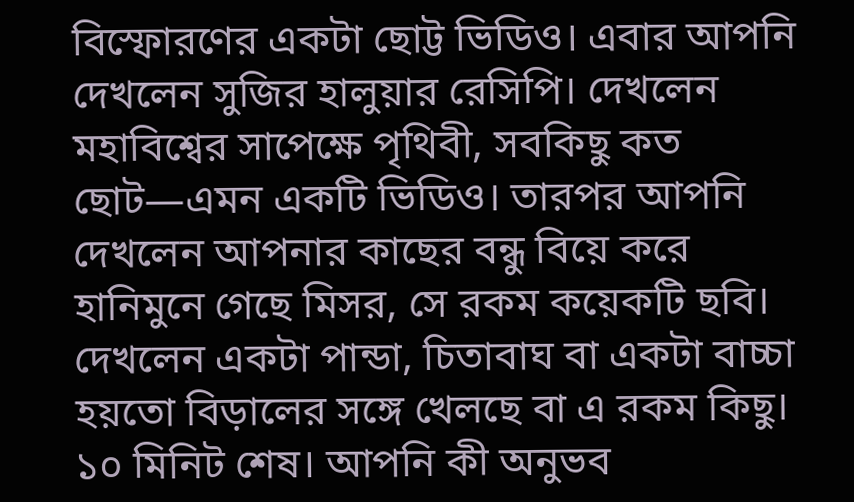বিস্ফোরণের একটা ছোট্ট ভিডিও। এবার আপনি দেখলেন সুজির হালুয়ার রেসিপি। দেখলেন মহাবিশ্বের সাপেক্ষে পৃথিবী, সবকিছু কত ছোট—এমন একটি ভিডিও। তারপর আপনি দেখলেন আপনার কাছের বন্ধু বিয়ে করে হানিমুনে গেছে মিসর, সে রকম কয়েকটি ছবি। দেখলেন একটা পান্ডা, চিতাবাঘ বা একটা বাচ্চা হয়তো বিড়ালের সঙ্গে খেলছে বা এ রকম কিছু। ১০ মিনিট শেষ। আপনি কী অনুভব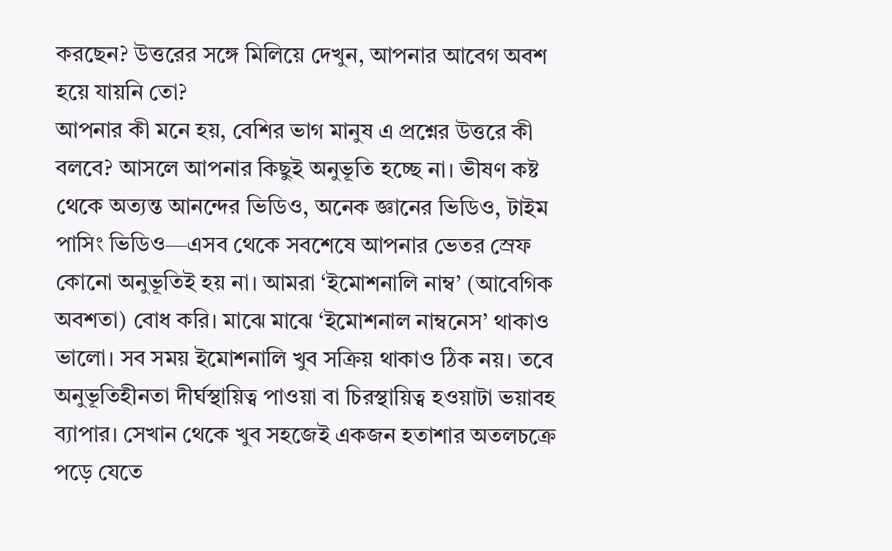করছেন? উত্তরের সঙ্গে মিলিয়ে দেখুন, আপনার আবেগ অবশ হয়ে যায়নি তো?
আপনার কী মনে হয়, বেশির ভাগ মানুষ এ প্রশ্নের উত্তরে কী বলবে? আসলে আপনার কিছুই অনুভূতি হচ্ছে না। ভীষণ কষ্ট থেকে অত্যন্ত আনন্দের ভিডিও, অনেক জ্ঞানের ভিডিও, টাইম পাসিং ভিডিও—এসব থেকে সবশেষে আপনার ভেতর স্রেফ কোনো অনুভূতিই হয় না। আমরা ‘ইমোশনালি নাম্ব’ (আবেগিক অবশতা) বোধ করি। মাঝে মাঝে ‘ইমোশনাল নাম্বনেস’ থাকাও ভালো। সব সময় ইমোশনালি খুব সক্রিয় থাকাও ঠিক নয়। তবে অনুভূতিহীনতা দীর্ঘস্থায়িত্ব পাওয়া বা চিরস্থায়িত্ব হওয়াটা ভয়াবহ ব্যাপার। সেখান থেকে খুব সহজেই একজন হতাশার অতলচক্রে পড়ে যেতে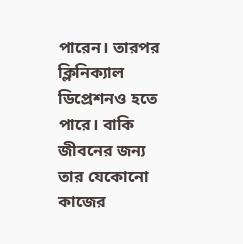পারেন। তারপর ক্লিনিক্যাল ডিপ্রেশনও হতে পারে। বাকি জীবনের জন্য তার যেকোনো কাজের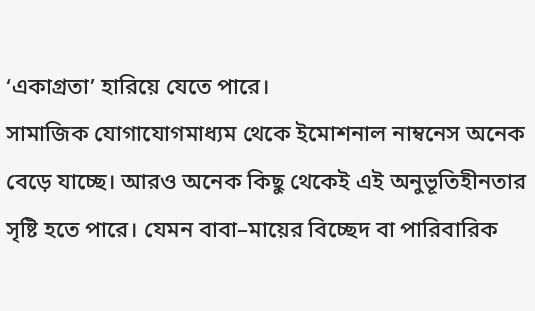‘একাগ্রতা’ হারিয়ে যেতে পারে।
সামাজিক যোগাযোগমাধ্যম থেকে ইমোশনাল নাম্বনেস অনেক বেড়ে যাচ্ছে। আরও অনেক কিছু থেকেই এই অনুভূতিহীনতার সৃষ্টি হতে পারে। যেমন বাবা–মায়ের বিচ্ছেদ বা পারিবারিক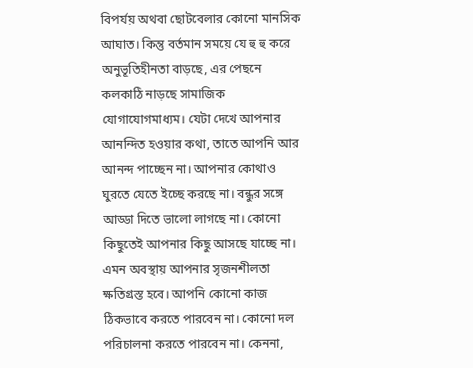বিপর্যয় অথবা ছোটবেলার কোনো মানসিক আঘাত। কিন্তু বর্তমান সময়ে যে হু হু করে অনুভূতিহীনতা বাড়ছে, এর পেছনে কলকাঠি নাড়ছে সামাজিক যোগাযোগমাধ্যম। যেটা দেখে আপনার আনন্দিত হওয়ার কথা, তাতে আপনি আর আনন্দ পাচ্ছেন না। আপনার কোথাও ঘুরতে যেতে ইচ্ছে করছে না। বন্ধুর সঙ্গে আড্ডা দিতে ভালো লাগছে না। কোনো কিছুতেই আপনার কিছু আসছে যাচ্ছে না। এমন অবস্থায় আপনার সৃজনশীলতা ক্ষতিগ্রস্ত হবে। আপনি কোনো কাজ ঠিকভাবে করতে পারবেন না। কোনো দল পরিচালনা করতে পারবেন না। কেননা,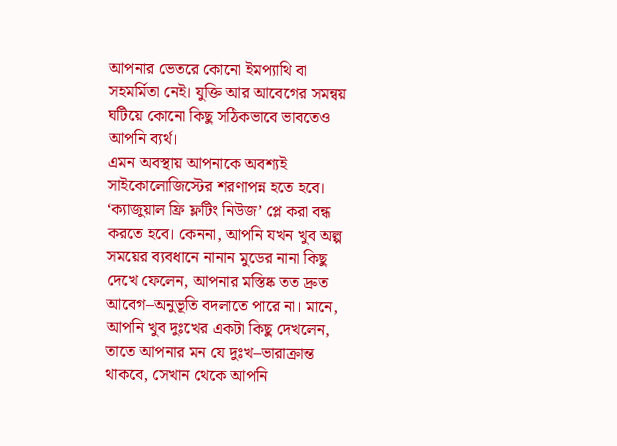আপনার ভেতরে কোনো ইমপ্যাথি বা সহমর্মিতা নেই। যুক্তি আর আবেগের সমন্বয় ঘটিয়ে কোনো কিছু সঠিকভাবে ভাবতেও আপনি ব্যর্থ।
এমন অবস্থায় আপনাকে অবশ্যই সাইকোলোজিস্টের শরণাপন্ন হতে হবে। ‘ক্যাজুয়াল ফ্রি ফ্লটিং নিউজ’ প্লে করা বন্ধ করতে হবে। কেননা, আপনি যখন খুব অল্প সময়ের ব্যবধানে নানান মুডের নানা কিছু দেখে ফেলেন, আপনার মস্তিষ্ক তত দ্রুত আবেগ–অনুভূতি বদলাতে পারে না। মানে, আপনি খুব দুঃখের একটা কিছু দেখলেন, তাতে আপনার মন যে দুঃখ–ভারাক্রান্ত থাকবে, সেখান থেকে আপনি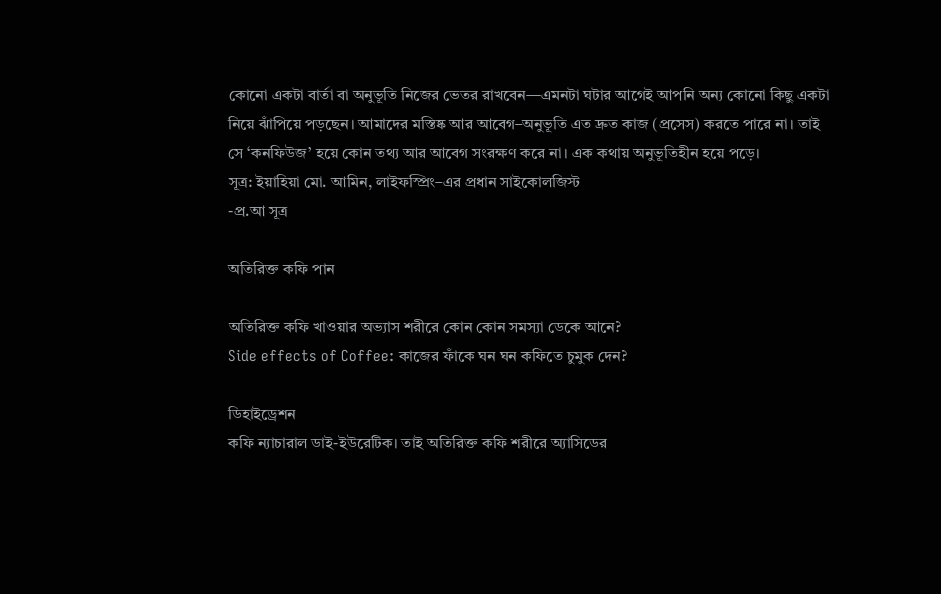কোনো একটা বার্তা বা অনুভূতি নিজের ভেতর রাখবেন—এমনটা ঘটার আগেই আপনি অন্য কোনো কিছু একটা নিয়ে ঝাঁপিয়ে পড়ছেন। আমাদের মস্তিষ্ক আর আবেগ–অনুভূতি এত দ্রুত কাজ (প্রসেস) করতে পারে না। তাই সে ‘কনফিউজ’ হয়ে কোন তথ্য আর আবেগ সংরক্ষণ করে না। এক কথায় অনুভূতিহীন হয়ে পড়ে।
সূত্র: ইয়াহিয়া মো. আমিন, লাইফস্প্রিং–এর প্রধান সাইকোলজিস্ট
-প্র.আ সূত্র

অতিরিক্ত কফি পান

অতিরিক্ত কফি খাওয়ার অভ্যাস শরীরে কোন কোন সমস্যা ডেকে আনে?
Side effects of Coffee: কাজের ফাঁকে ঘন ঘন কফিতে চুমুক দেন?

ডিহাইড্রেশন
কফি ন্যাচারাল ডাই-ইউরেটিক। তাই অতিরিক্ত কফি শরীরে অ্যাসিডের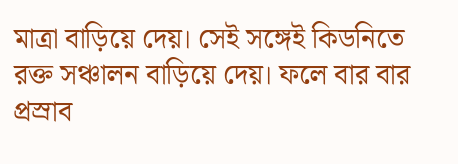মাত্রা বাড়িয়ে দেয়। সেই সঙ্গেই কিডনিতে রক্ত সঞ্চালন বাড়িয়ে দেয়। ফলে বার বার প্রস্রাব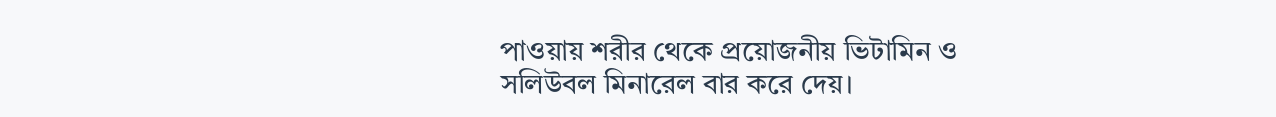পাওয়ায় শরীর থেকে প্রয়োজনীয় ভিটামিন ও সলিউবল মিনারেল বার করে দেয়।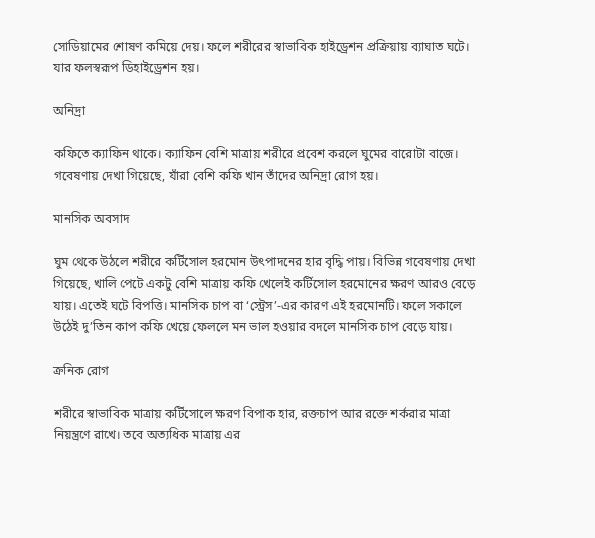সোডিয়ামের শোষণ কমিয়ে দেয়। ফলে শরীরের স্বাভাবিক হাইড্রেশন প্রক্রিয়ায় ব্যাঘাত ঘটে। যার ফলস্বরূপ ডিহাইড্রেশন হয়।

অনিদ্রা

কফিতে ক্যাফিন থাকে। ক্যাফিন বেশি মাত্রায় শরীরে প্রবেশ করলে ঘুমের বারোটা বাজে। গবেষণায় দেখা গিয়েছে, যাঁরা বেশি কফি খান তাঁদের অনিদ্রা রোগ হয়।

মানসিক অবসাদ

ঘুম থেকে উঠলে শরীরে কর্টিসোল হরমোন উৎপাদনের হার বৃদ্ধি পায়। বিভিন্ন গবেষণায় দেখা গিয়েছে, খালি পেটে একটু বেশি মাত্রায় কফি খেলেই কর্টিসোল হরমোনের ক্ষরণ আরও বেড়ে যায়। এতেই ঘটে বিপত্তি। মানসিক চাপ বা ‘স্ট্রেস’-এর কারণ এই হরমোনটি। ফলে সকালে উঠেই দু’তিন কাপ কফি খেয়ে ফেললে মন ভাল হওয়ার বদলে মানসিক চাপ বেড়ে যায়।

ক্রনিক রোগ

শরীরে স্বাভাবিক মাত্রায় কর্টিসোলে ক্ষরণ বিপাক হার, রক্তচাপ আর রক্তে শর্করার মাত্রা নিয়ন্ত্রণে রাখে। তবে অত্যধিক মাত্রায় এর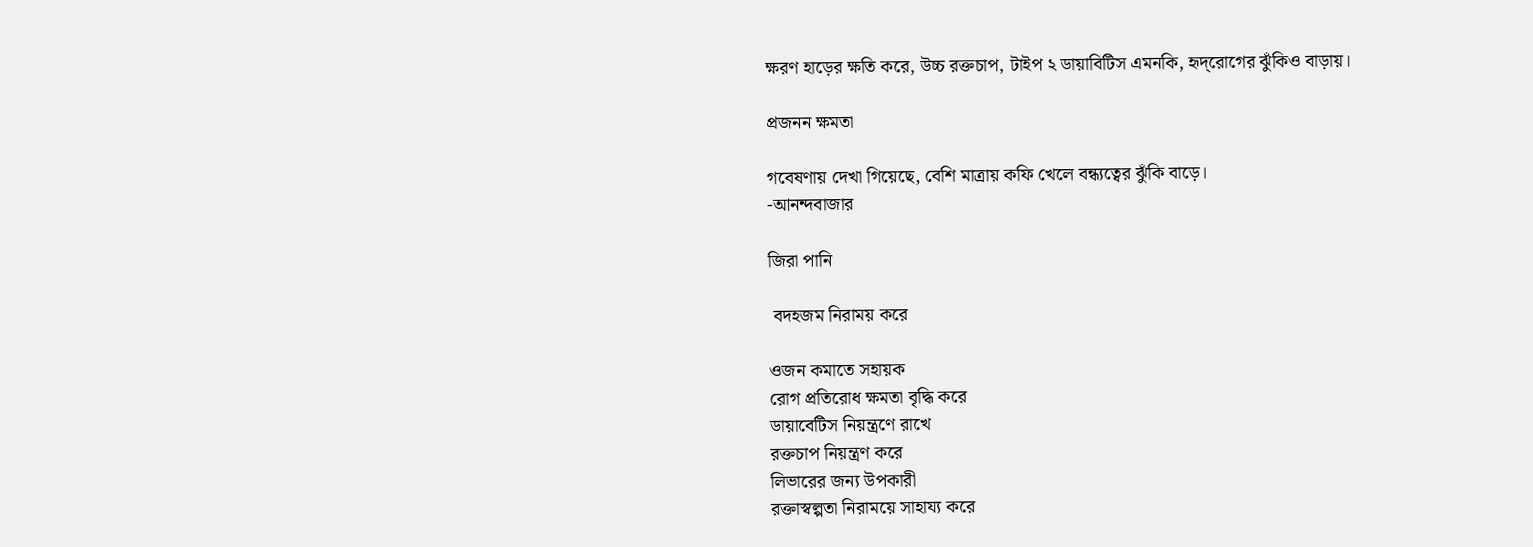ক্ষরণ হাড়ের ক্ষতি করে, উচ্চ রক্তচাপ, টাইপ ২ ডায়াবিটিস এমনকি, হৃদ্‌রোগের ঝুঁকিও বাড়ায়।

প্রজনন ক্ষমতা

গবেষণায় দেখা গিয়েছে, বেশি মাত্রায় কফি খেলে বন্ধ্যত্বের ঝুঁকি বাড়ে।
-আনন্দবাজার

জিরা পানি

 বদহজম নিরাময় করে

ওজন কমাতে সহায়ক
রোগ প্রতিরোধ ক্ষমতা বৃদ্ধি করে
ডায়াবেটিস নিয়ন্ত্রণে রাখে
রক্তচাপ নিয়ন্ত্রণ করে
লিভারের জন্য উপকারী
রক্তাস্বল্পতা নিরাময়ে সাহায্য করে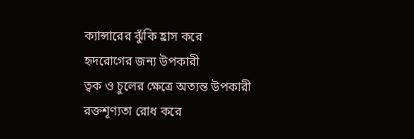ক্যান্সারের ঝুঁকি হ্রাস করে
হৃদরোগের জন্য উপকারী
ত্বক ও চুলের ক্ষেত্রে অত্যন্ত উপকারী
রক্তশূণ্যতা রোধ করে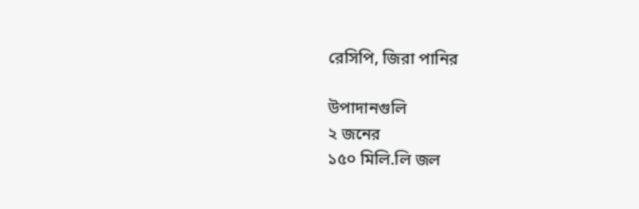রেসিপি, জিরা পানির

উপাদানগুলি
২ জনের
১৫০ মিলি.লি জল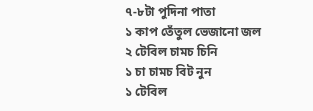৭-৮টা পুদিনা পাতা
১ কাপ তেঁতুল ভেজানো জল
২ টেবিল চামচ চিনি
১ চা চামচ বিট নুন
১ টেবিল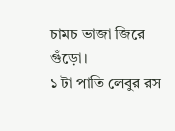চামচ ভাজা জিরে গুঁড়ো।
১ টা পাতি লেবুর রস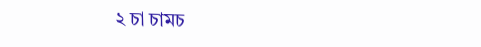২ চা চামচ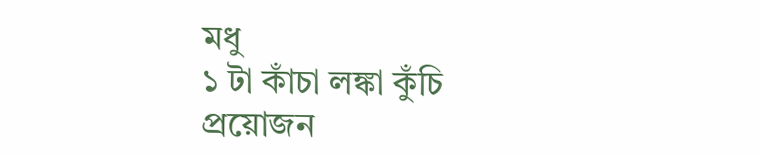মধু
১ টা কাঁচা লঙ্কা কুঁচি
প্রয়োজন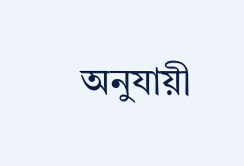অনুযায়ী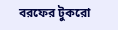বরফের টুকরো